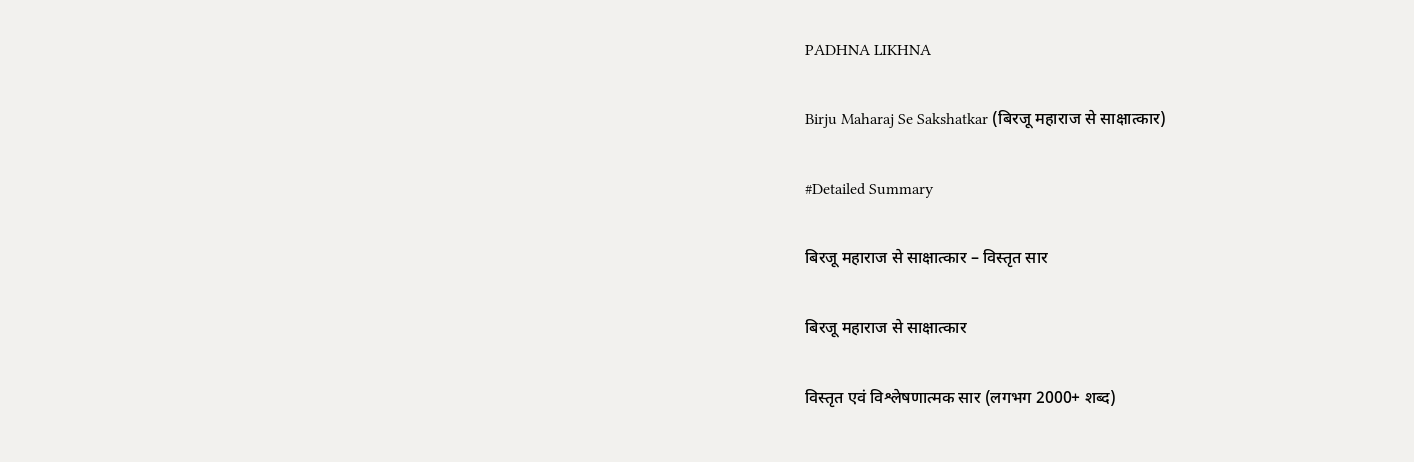PADHNA LIKHNA

Birju Maharaj Se Sakshatkar (बिरजू महाराज से साक्षात्कार)

#Detailed Summary

बिरजू महाराज से साक्षात्कार – विस्तृत सार

बिरजू महाराज से साक्षात्कार

विस्तृत एवं विश्लेषणात्मक सार (लगभग 2000+ शब्द)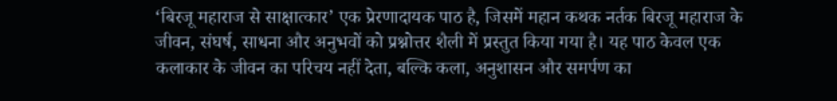‘बिरजू महाराज से साक्षात्कार’ एक प्रेरणादायक पाठ है, जिसमें महान कथक नर्तक बिरजू महाराज के जीवन, संघर्ष, साधना और अनुभवों को प्रश्नोत्तर शैली में प्रस्तुत किया गया है। यह पाठ केवल एक कलाकार के जीवन का परिचय नहीं देता, बल्कि कला, अनुशासन और समर्पण का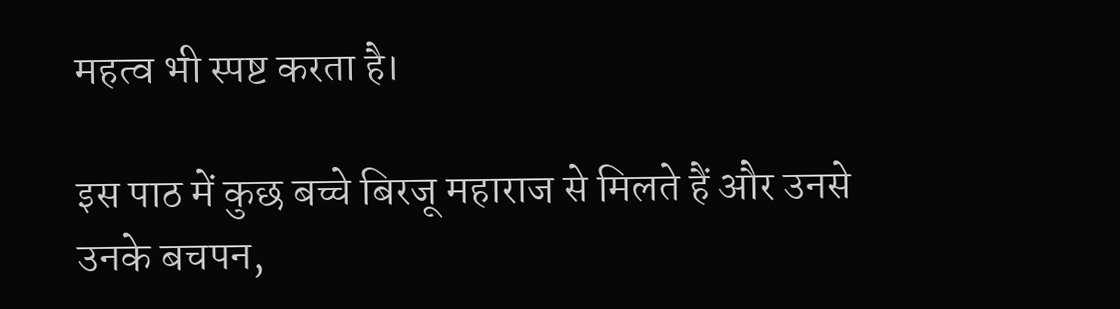महत्व भी स्पष्ट करता है।

इस पाठ में कुछ बच्चे बिरजू महाराज से मिलते हैं और उनसे उनके बचपन,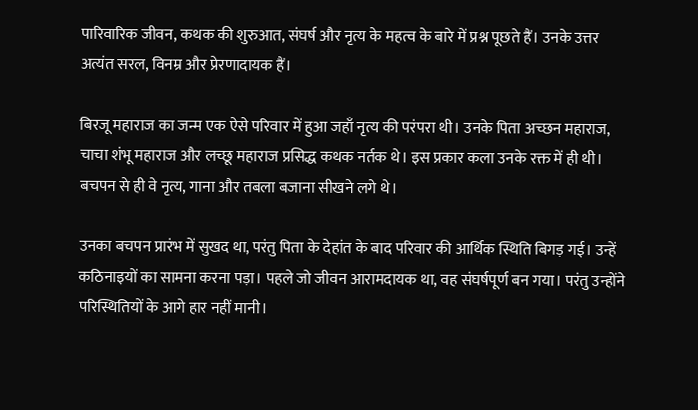पारिवारिक जीवन, कथक की शुरुआत, संघर्ष और नृत्य के महत्व के बारे में प्रश्न पूछते हैं। उनके उत्तर अत्यंत सरल, विनम्र और प्रेरणादायक हैं।

बिरजू महाराज का जन्म एक ऐसे परिवार में हुआ जहाँ नृत्य की परंपरा थी। उनके पिता अच्छन महाराज, चाचा शंभू महाराज और लच्छू महाराज प्रसिद्ध कथक नर्तक थे। इस प्रकार कला उनके रक्त में ही थी। बचपन से ही वे नृत्य, गाना और तबला बजाना सीखने लगे थे।

उनका बचपन प्रारंभ में सुखद था, परंतु पिता के देहांत के बाद परिवार की आर्थिक स्थिति बिगड़ गई। उन्हें कठिनाइयों का सामना करना पड़ा। पहले जो जीवन आरामदायक था, वह संघर्षपूर्ण बन गया। परंतु उन्होंने परिस्थितियों के आगे हार नहीं मानी।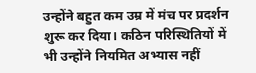उन्होंने बहुत कम उम्र में मंच पर प्रदर्शन शुरू कर दिया। कठिन परिस्थितियों में भी उन्होंने नियमित अभ्यास नहीं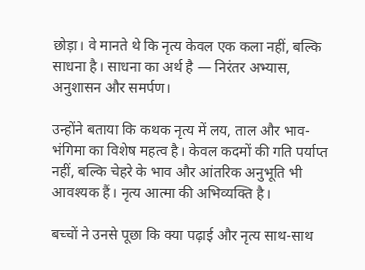छोड़ा। वे मानते थे कि नृत्य केवल एक कला नहीं, बल्कि साधना है। साधना का अर्थ है — निरंतर अभ्यास, अनुशासन और समर्पण।

उन्होंने बताया कि कथक नृत्य में लय, ताल और भाव-भंगिमा का विशेष महत्व है। केवल कदमों की गति पर्याप्त नहीं, बल्कि चेहरे के भाव और आंतरिक अनुभूति भी आवश्यक हैं। नृत्य आत्मा की अभिव्यक्ति है।

बच्चों ने उनसे पूछा कि क्या पढ़ाई और नृत्य साथ-साथ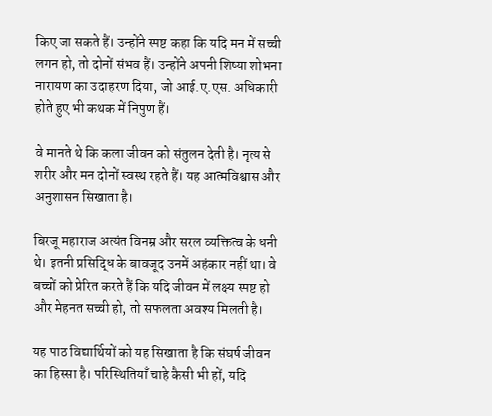किए जा सकते हैं। उन्होंने स्पष्ट कहा कि यदि मन में सच्ची लगन हो, तो दोनों संभव हैं। उन्होंने अपनी शिष्या शोभना नारायण का उदाहरण दिया, जो आई.ए.एस. अधिकारी होते हुए भी कथक में निपुण हैं।

वे मानते थे कि कला जीवन को संतुलन देती है। नृत्य से शरीर और मन दोनों स्वस्थ रहते हैं। यह आत्मविश्वास और अनुशासन सिखाता है।

बिरजू महाराज अत्यंत विनम्र और सरल व्यक्तित्व के धनी थे। इतनी प्रसिद्धि के बावजूद उनमें अहंकार नहीं था। वे बच्चों को प्रेरित करते हैं कि यदि जीवन में लक्ष्य स्पष्ट हो और मेहनत सच्ची हो, तो सफलता अवश्य मिलती है।

यह पाठ विद्यार्थियों को यह सिखाता है कि संघर्ष जीवन का हिस्सा है। परिस्थितियाँ चाहे कैसी भी हों, यदि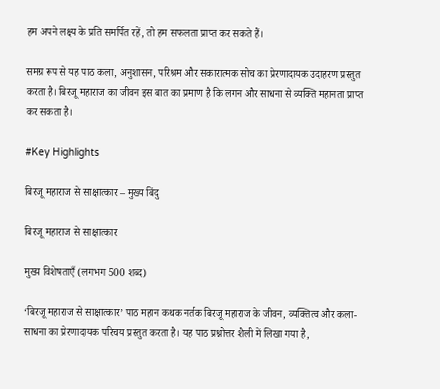हम अपने लक्ष्य के प्रति समर्पित रहें, तो हम सफलता प्राप्त कर सकते हैं।

समग्र रूप से यह पाठ कला, अनुशासन, परिश्रम और सकारात्मक सोच का प्रेरणादायक उदाहरण प्रस्तुत करता है। बिरजू महाराज का जीवन इस बात का प्रमाण है कि लगन और साधना से व्यक्ति महानता प्राप्त कर सकता है।

#Key Highlights

बिरजू महाराज से साक्षात्कार – मुख्य बिंदु

बिरजू महाराज से साक्षात्कार

मुख्य विशेषताएँ (लगभग 500 शब्द)

‘बिरजू महाराज से साक्षात्कार’ पाठ महान कथक नर्तक बिरजू महाराज के जीवन, व्यक्तित्व और कला-साधना का प्रेरणादायक परिचय प्रस्तुत करता है। यह पाठ प्रश्नोत्तर शैली में लिखा गया है,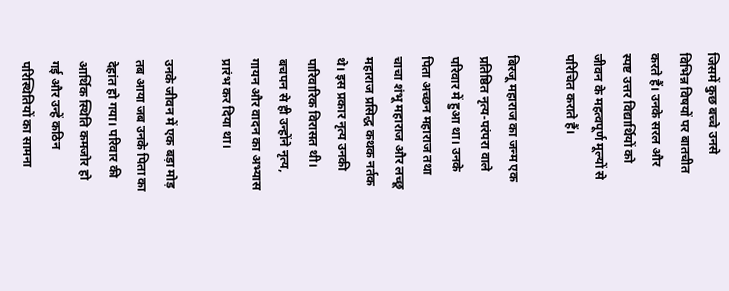जिसमें कुछ बच्चे उनसे विभिन्न विषयों पर बातचीत करते हैं। उनके सरल और स्पष्ट उत्तर विद्यार्थियों को जीवन के महत्वपूर्ण मूल्यों से परिचित कराते हैं।

बिरजू महाराज का जन्म एक प्रतिष्ठित नृत्य-परंपरा वाले परिवार में हुआ था। उनके पिता अच्छन महाराज तथा चाचा शंभू महाराज और लच्छू महाराज प्रसिद्ध कथक नर्तक थे। इस प्रकार नृत्य उनकी पारिवारिक विरासत थी। बचपन से ही उन्होंने नृत्य, गायन और वादन का अभ्यास प्रारंभ कर दिया था।

उनके जीवन में एक बड़ा मोड़ तब आया जब उनके पिता का देहांत हो गया। परिवार की आर्थिक स्थिति कमजोर हो गई और उन्हें कठिन परिस्थितियों का सामना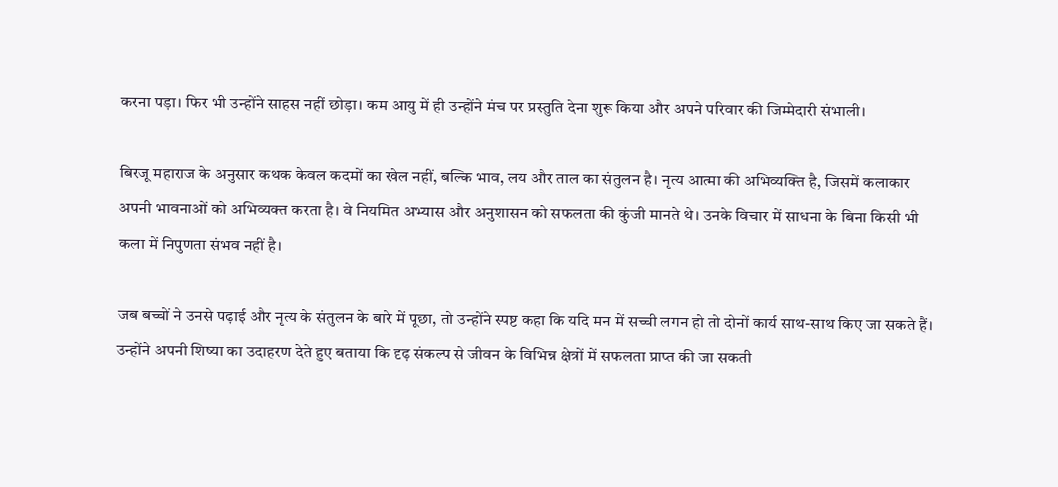करना पड़ा। फिर भी उन्होंने साहस नहीं छोड़ा। कम आयु में ही उन्होंने मंच पर प्रस्तुति देना शुरू किया और अपने परिवार की जिम्मेदारी संभाली।

बिरजू महाराज के अनुसार कथक केवल कदमों का खेल नहीं, बल्कि भाव, लय और ताल का संतुलन है। नृत्य आत्मा की अभिव्यक्ति है, जिसमें कलाकार अपनी भावनाओं को अभिव्यक्त करता है। वे नियमित अभ्यास और अनुशासन को सफलता की कुंजी मानते थे। उनके विचार में साधना के बिना किसी भी कला में निपुणता संभव नहीं है।

जब बच्चों ने उनसे पढ़ाई और नृत्य के संतुलन के बारे में पूछा, तो उन्होंने स्पष्ट कहा कि यदि मन में सच्ची लगन हो तो दोनों कार्य साथ-साथ किए जा सकते हैं। उन्होंने अपनी शिष्या का उदाहरण देते हुए बताया कि दृढ़ संकल्प से जीवन के विभिन्न क्षेत्रों में सफलता प्राप्त की जा सकती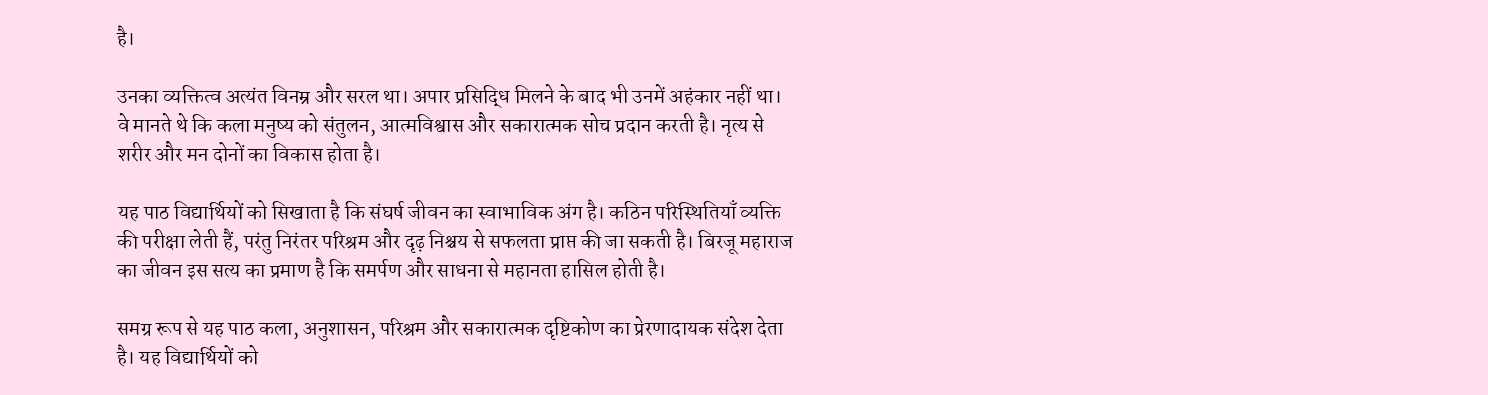है।

उनका व्यक्तित्व अत्यंत विनम्र और सरल था। अपार प्रसिद्धि मिलने के बाद भी उनमें अहंकार नहीं था। वे मानते थे कि कला मनुष्य को संतुलन, आत्मविश्वास और सकारात्मक सोच प्रदान करती है। नृत्य से शरीर और मन दोनों का विकास होता है।

यह पाठ विद्यार्थियों को सिखाता है कि संघर्ष जीवन का स्वाभाविक अंग है। कठिन परिस्थितियाँ व्यक्ति की परीक्षा लेती हैं, परंतु निरंतर परिश्रम और दृढ़ निश्चय से सफलता प्राप्त की जा सकती है। बिरजू महाराज का जीवन इस सत्य का प्रमाण है कि समर्पण और साधना से महानता हासिल होती है।

समग्र रूप से यह पाठ कला, अनुशासन, परिश्रम और सकारात्मक दृष्टिकोण का प्रेरणादायक संदेश देता है। यह विद्यार्थियों को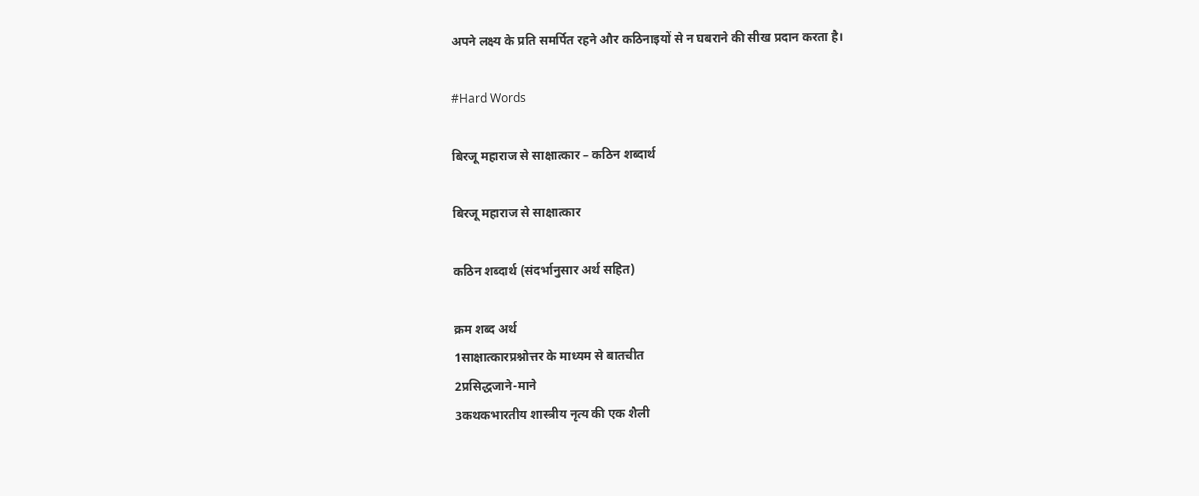अपने लक्ष्य के प्रति समर्पित रहने और कठिनाइयों से न घबराने की सीख प्रदान करता है।

#Hard Words

बिरजू महाराज से साक्षात्कार – कठिन शब्दार्थ

बिरजू महाराज से साक्षात्कार

कठिन शब्दार्थ (संदर्भानुसार अर्थ सहित)

क्रम शब्द अर्थ
1साक्षात्कारप्रश्नोत्तर के माध्यम से बातचीत
2प्रसिद्धजाने-माने
3कथकभारतीय शास्त्रीय नृत्य की एक शैली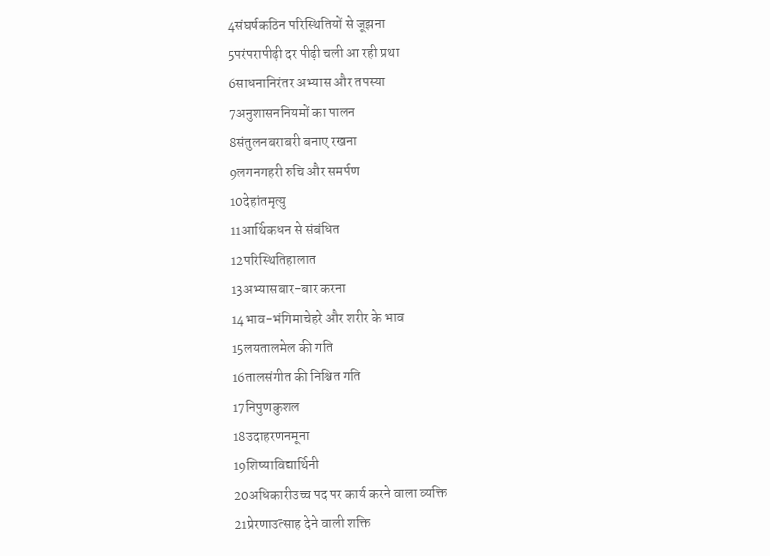4संघर्षकठिन परिस्थितियों से जूझना
5परंपरापीढ़ी दर पीढ़ी चली आ रही प्रथा
6साधनानिरंतर अभ्यास और तपस्या
7अनुशासननियमों का पालन
8संतुलनबराबरी बनाए रखना
9लगनगहरी रुचि और समर्पण
10देहांतमृत्यु
11आर्थिकधन से संबंधित
12परिस्थितिहालात
13अभ्यासबार-बार करना
14भाव-भंगिमाचेहरे और शरीर के भाव
15लयतालमेल की गति
16तालसंगीत की निश्चित गति
17निपुणकुशल
18उदाहरणनमूना
19शिष्याविद्यार्थिनी
20अधिकारीउच्च पद पर कार्य करने वाला व्यक्ति
21प्रेरणाउत्साह देने वाली शक्ति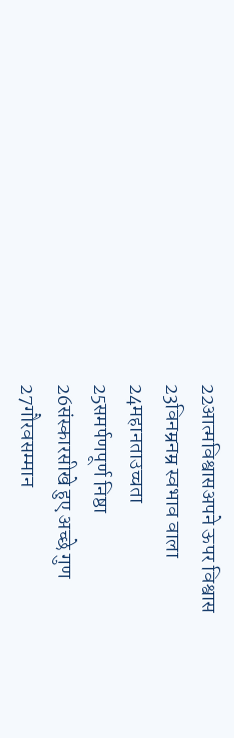22आत्मविश्वासअपने ऊपर विश्वास
23विनम्रनम्र स्वभाव वाला
24महानताउच्चता
25समर्पणपूर्ण निष्ठा
26संस्कारसीखे हुए अच्छे गुण
27गौरवसम्मान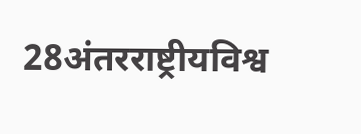28अंतरराष्ट्रीयविश्व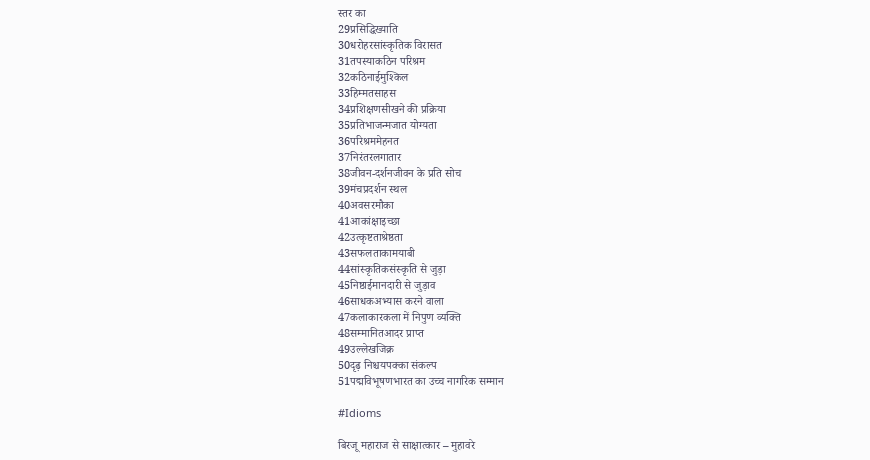स्तर का
29प्रसिद्धिख्याति
30धरोहरसांस्कृतिक विरासत
31तपस्याकठिन परिश्रम
32कठिनाईमुश्किल
33हिम्मतसाहस
34प्रशिक्षणसीखने की प्रक्रिया
35प्रतिभाजन्मजात योग्यता
36परिश्रममेहनत
37निरंतरलगातार
38जीवन-दर्शनजीवन के प्रति सोच
39मंचप्रदर्शन स्थल
40अवसरमौका
41आकांक्षाइच्छा
42उत्कृष्टताश्रेष्ठता
43सफलताकामयाबी
44सांस्कृतिकसंस्कृति से जुड़ा
45निष्ठाईमानदारी से जुड़ाव
46साधकअभ्यास करने वाला
47कलाकारकला में निपुण व्यक्ति
48सम्मानितआदर प्राप्त
49उल्लेखजिक्र
50दृढ़ निश्चयपक्का संकल्प
51पद्मविभूषणभारत का उच्च नागरिक सम्मान

#Idioms

बिरजू महाराज से साक्षात्कार – मुहावरे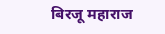बिरजू महाराज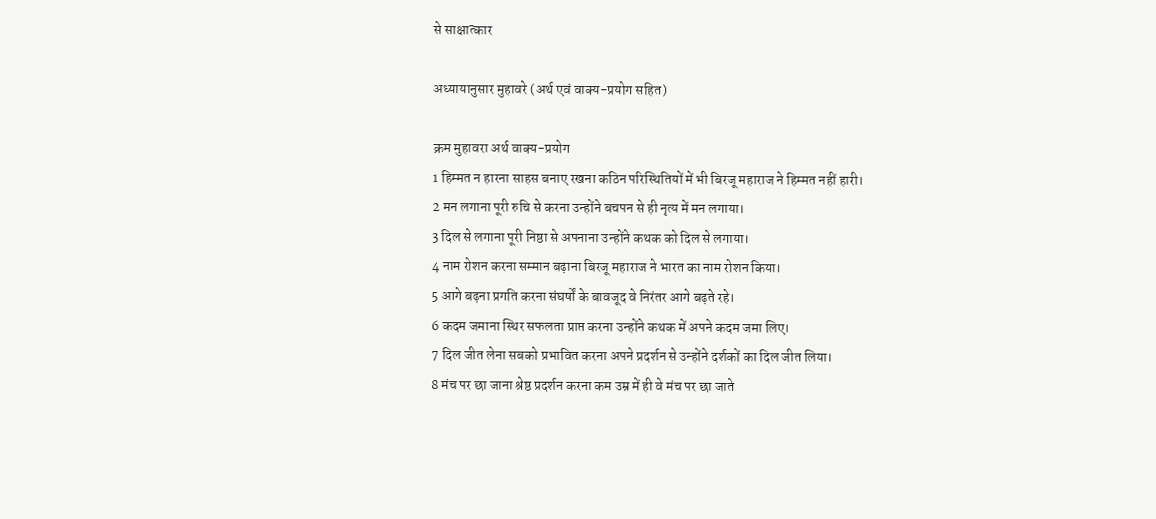से साक्षात्कार

अध्यायानुसार मुहावरे (अर्थ एवं वाक्य-प्रयोग सहित)

क्रम मुहावरा अर्थ वाक्य-प्रयोग
1 हिम्मत न हारना साहस बनाए रखना कठिन परिस्थितियों में भी बिरजू महाराज ने हिम्मत नहीं हारी।
2 मन लगाना पूरी रुचि से करना उन्होंने बचपन से ही नृत्य में मन लगाया।
3 दिल से लगाना पूरी निष्ठा से अपनाना उन्होंने कथक को दिल से लगाया।
4 नाम रोशन करना सम्मान बढ़ाना बिरजू महाराज ने भारत का नाम रोशन किया।
5 आगे बढ़ना प्रगति करना संघर्षों के बावजूद वे निरंतर आगे बढ़ते रहे।
6 कदम जमाना स्थिर सफलता प्राप्त करना उन्होंने कथक में अपने कदम जमा लिए।
7 दिल जीत लेना सबको प्रभावित करना अपने प्रदर्शन से उन्होंने दर्शकों का दिल जीत लिया।
8 मंच पर छा जाना श्रेष्ठ प्रदर्शन करना कम उम्र में ही वे मंच पर छा जाते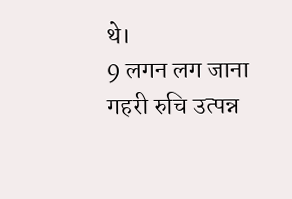थे।
9 लगन लग जाना गहरी रुचि उत्पन्न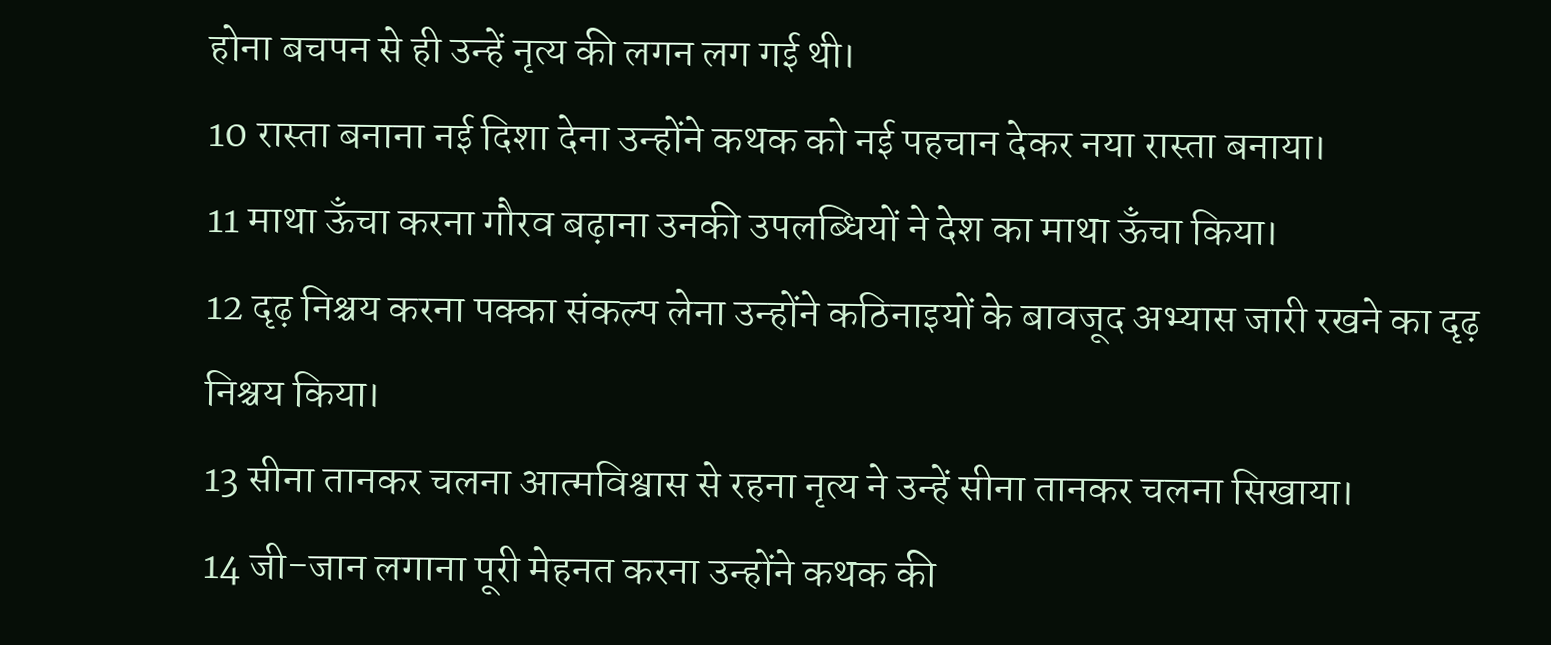होना बचपन से ही उन्हें नृत्य की लगन लग गई थी।
10 रास्ता बनाना नई दिशा देना उन्होंने कथक को नई पहचान देकर नया रास्ता बनाया।
11 माथा ऊँचा करना गौरव बढ़ाना उनकी उपलब्धियों ने देश का माथा ऊँचा किया।
12 दृढ़ निश्चय करना पक्का संकल्प लेना उन्होंने कठिनाइयों के बावजूद अभ्यास जारी रखने का दृढ़ निश्चय किया।
13 सीना तानकर चलना आत्मविश्वास से रहना नृत्य ने उन्हें सीना तानकर चलना सिखाया।
14 जी-जान लगाना पूरी मेहनत करना उन्होंने कथक की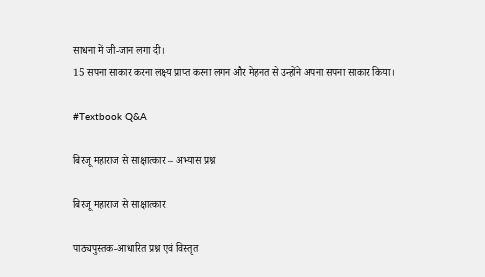साधना में जी-जान लगा दी।
15 सपना साकार करना लक्ष्य प्राप्त करना लगन और मेहनत से उन्होंने अपना सपना साकार किया।

#Textbook Q&A

बिरजू महाराज से साक्षात्कार – अभ्यास प्रश्न

बिरजू महाराज से साक्षात्कार

पाठ्यपुस्तक-आधारित प्रश्न एवं विस्तृत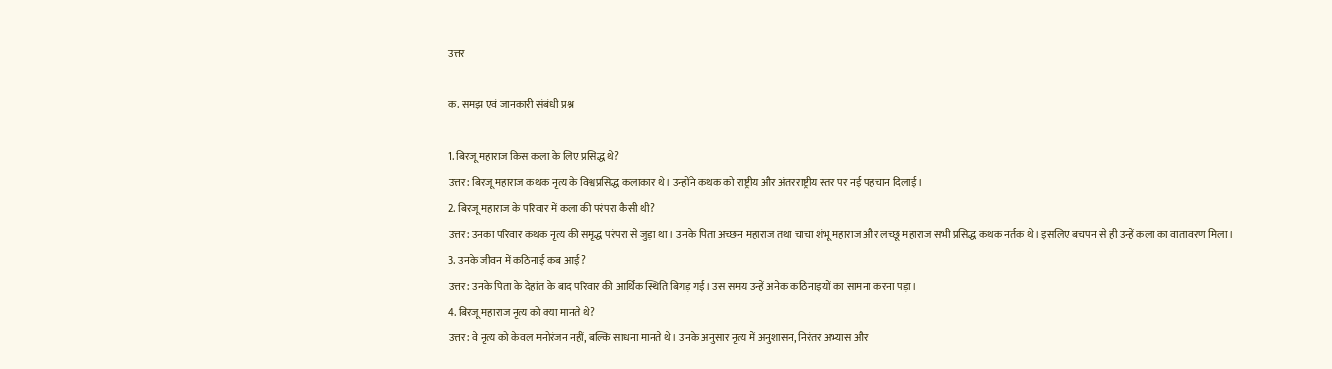उत्तर

क. समझ एवं जानकारी संबंधी प्रश्न

1. बिरजू महाराज किस कला के लिए प्रसिद्ध थे?
उत्तर: बिरजू महाराज कथक नृत्य के विश्वप्रसिद्ध कलाकार थे। उन्होंने कथक को राष्ट्रीय और अंतरराष्ट्रीय स्तर पर नई पहचान दिलाई।
2. बिरजू महाराज के परिवार में कला की परंपरा कैसी थी?
उत्तर: उनका परिवार कथक नृत्य की समृद्ध परंपरा से जुड़ा था। उनके पिता अच्छन महाराज तथा चाचा शंभू महाराज और लच्छू महाराज सभी प्रसिद्ध कथक नर्तक थे। इसलिए बचपन से ही उन्हें कला का वातावरण मिला।
3. उनके जीवन में कठिनाई कब आई?
उत्तर: उनके पिता के देहांत के बाद परिवार की आर्थिक स्थिति बिगड़ गई। उस समय उन्हें अनेक कठिनाइयों का सामना करना पड़ा।
4. बिरजू महाराज नृत्य को क्या मानते थे?
उत्तर: वे नृत्य को केवल मनोरंजन नहीं, बल्कि साधना मानते थे। उनके अनुसार नृत्य में अनुशासन, निरंतर अभ्यास और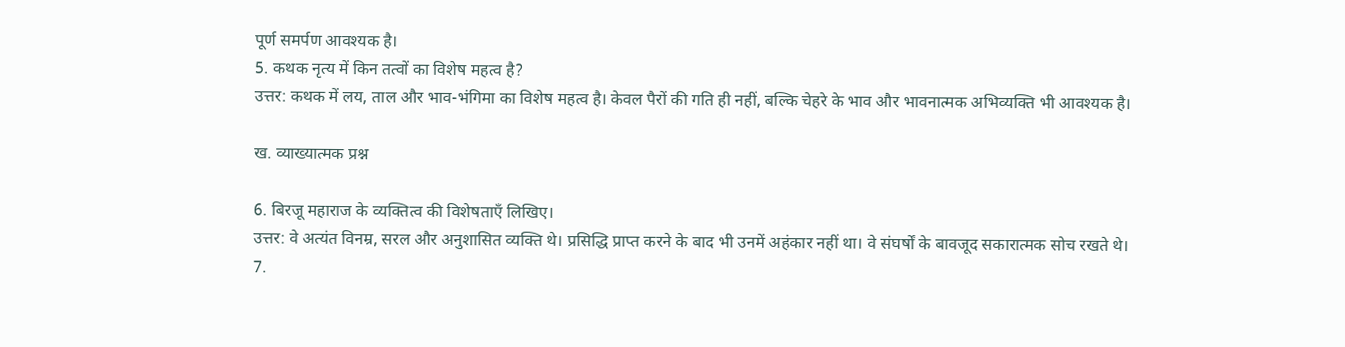पूर्ण समर्पण आवश्यक है।
5. कथक नृत्य में किन तत्वों का विशेष महत्व है?
उत्तर: कथक में लय, ताल और भाव-भंगिमा का विशेष महत्व है। केवल पैरों की गति ही नहीं, बल्कि चेहरे के भाव और भावनात्मक अभिव्यक्ति भी आवश्यक है।

ख. व्याख्यात्मक प्रश्न

6. बिरजू महाराज के व्यक्तित्व की विशेषताएँ लिखिए।
उत्तर: वे अत्यंत विनम्र, सरल और अनुशासित व्यक्ति थे। प्रसिद्धि प्राप्त करने के बाद भी उनमें अहंकार नहीं था। वे संघर्षों के बावजूद सकारात्मक सोच रखते थे।
7.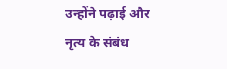उन्होंने पढ़ाई और नृत्य के संबंध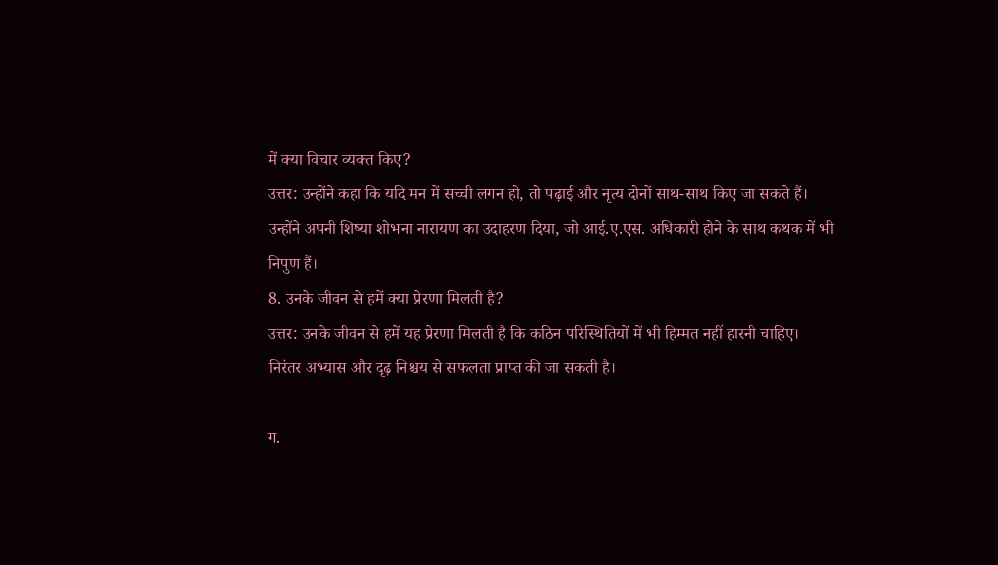में क्या विचार व्यक्त किए?
उत्तर: उन्होंने कहा कि यदि मन में सच्ची लगन हो, तो पढ़ाई और नृत्य दोनों साथ-साथ किए जा सकते हैं। उन्होंने अपनी शिष्या शोभना नारायण का उदाहरण दिया, जो आई.ए.एस. अधिकारी होने के साथ कथक में भी निपुण हैं।
8. उनके जीवन से हमें क्या प्रेरणा मिलती है?
उत्तर: उनके जीवन से हमें यह प्रेरणा मिलती है कि कठिन परिस्थितियों में भी हिम्मत नहीं हारनी चाहिए। निरंतर अभ्यास और दृढ़ निश्चय से सफलता प्राप्त की जा सकती है।

ग.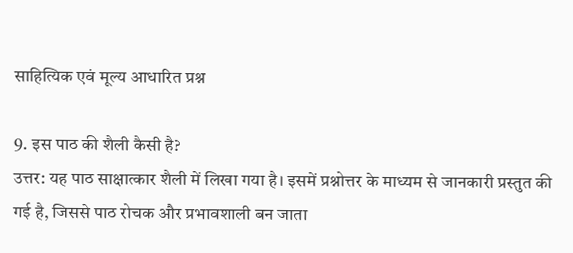साहित्यिक एवं मूल्य आधारित प्रश्न

9. इस पाठ की शैली कैसी है?
उत्तर: यह पाठ साक्षात्कार शैली में लिखा गया है। इसमें प्रश्नोत्तर के माध्यम से जानकारी प्रस्तुत की गई है, जिससे पाठ रोचक और प्रभावशाली बन जाता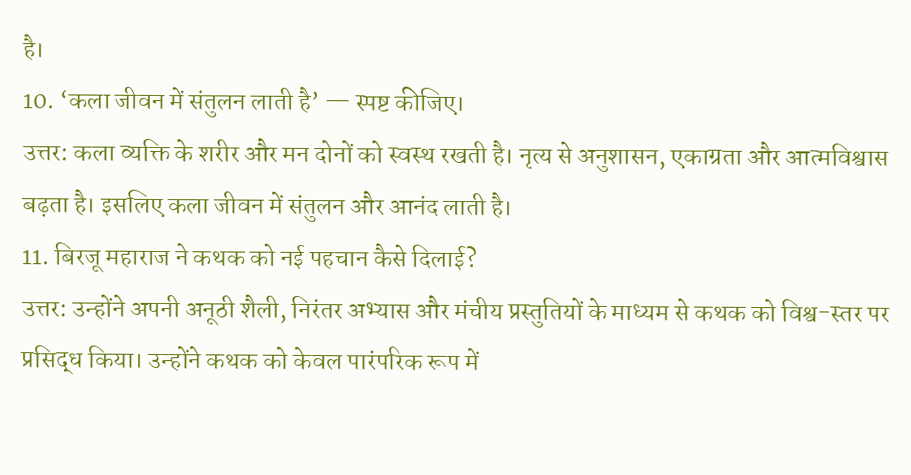है।
10. ‘कला जीवन में संतुलन लाती है’ — स्पष्ट कीजिए।
उत्तर: कला व्यक्ति के शरीर और मन दोनों को स्वस्थ रखती है। नृत्य से अनुशासन, एकाग्रता और आत्मविश्वास बढ़ता है। इसलिए कला जीवन में संतुलन और आनंद लाती है।
11. बिरजू महाराज ने कथक को नई पहचान कैसे दिलाई?
उत्तर: उन्होंने अपनी अनूठी शैली, निरंतर अभ्यास और मंचीय प्रस्तुतियों के माध्यम से कथक को विश्व-स्तर पर प्रसिद्ध किया। उन्होंने कथक को केवल पारंपरिक रूप में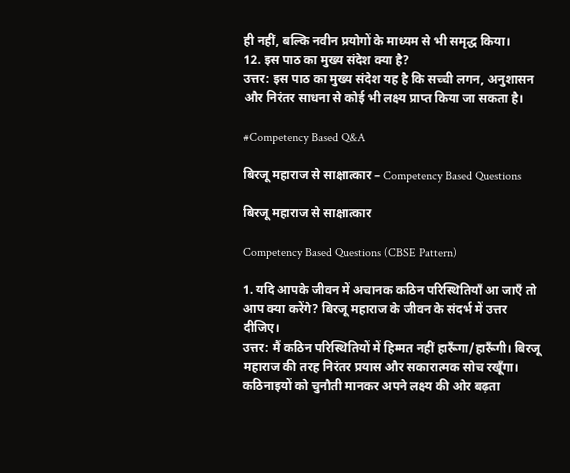ही नहीं, बल्कि नवीन प्रयोगों के माध्यम से भी समृद्ध किया।
12. इस पाठ का मुख्य संदेश क्या है?
उत्तर: इस पाठ का मुख्य संदेश यह है कि सच्ची लगन, अनुशासन और निरंतर साधना से कोई भी लक्ष्य प्राप्त किया जा सकता है।

#Competency Based Q&A

बिरजू महाराज से साक्षात्कार – Competency Based Questions

बिरजू महाराज से साक्षात्कार

Competency Based Questions (CBSE Pattern)

1. यदि आपके जीवन में अचानक कठिन परिस्थितियाँ आ जाएँ तो आप क्या करेंगे? बिरजू महाराज के जीवन के संदर्भ में उत्तर दीजिए।
उत्तर: मैं कठिन परिस्थितियों में हिम्मत नहीं हारूँगा/हारूँगी। बिरजू महाराज की तरह निरंतर प्रयास और सकारात्मक सोच रखूँगा। कठिनाइयों को चुनौती मानकर अपने लक्ष्य की ओर बढ़ता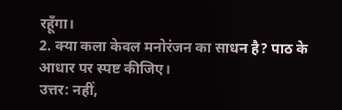रहूँगा।
2. क्या कला केवल मनोरंजन का साधन है? पाठ के आधार पर स्पष्ट कीजिए।
उत्तर: नहीं,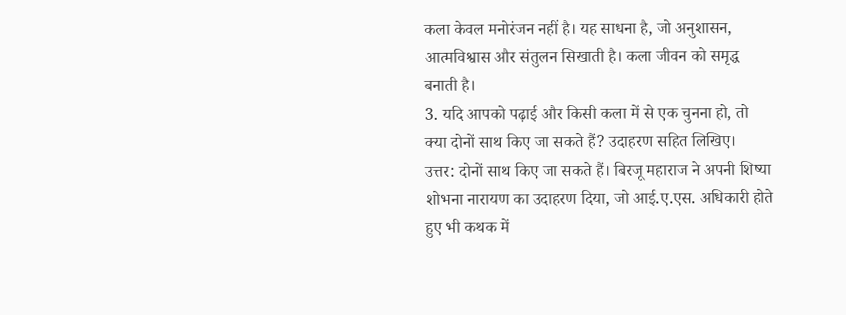कला केवल मनोरंजन नहीं है। यह साधना है, जो अनुशासन, आत्मविश्वास और संतुलन सिखाती है। कला जीवन को समृद्ध बनाती है।
3. यदि आपको पढ़ाई और किसी कला में से एक चुनना हो, तो क्या दोनों साथ किए जा सकते हैं? उदाहरण सहित लिखिए।
उत्तर: दोनों साथ किए जा सकते हैं। बिरजू महाराज ने अपनी शिष्या शोभना नारायण का उदाहरण दिया, जो आई.ए.एस. अधिकारी होते हुए भी कथक में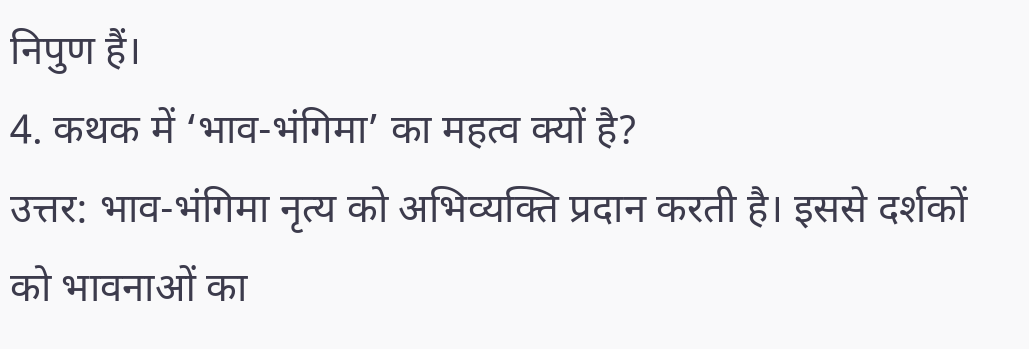निपुण हैं।
4. कथक में ‘भाव-भंगिमा’ का महत्व क्यों है?
उत्तर: भाव-भंगिमा नृत्य को अभिव्यक्ति प्रदान करती है। इससे दर्शकों को भावनाओं का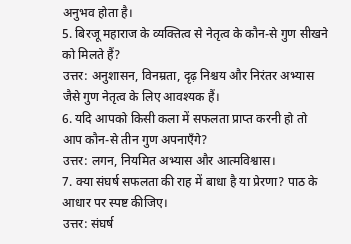अनुभव होता है।
5. बिरजू महाराज के व्यक्तित्व से नेतृत्व के कौन-से गुण सीखने को मिलते हैं?
उत्तर: अनुशासन, विनम्रता, दृढ़ निश्चय और निरंतर अभ्यास जैसे गुण नेतृत्व के लिए आवश्यक हैं।
6. यदि आपको किसी कला में सफलता प्राप्त करनी हो तो आप कौन-से तीन गुण अपनाएँगे?
उत्तर: लगन, नियमित अभ्यास और आत्मविश्वास।
7. क्या संघर्ष सफलता की राह में बाधा है या प्रेरणा? पाठ के आधार पर स्पष्ट कीजिए।
उत्तर: संघर्ष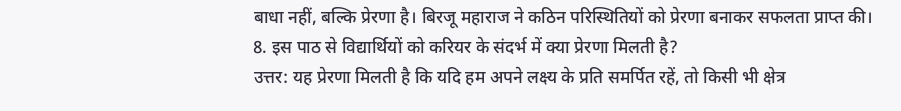बाधा नहीं, बल्कि प्रेरणा है। बिरजू महाराज ने कठिन परिस्थितियों को प्रेरणा बनाकर सफलता प्राप्त की।
8. इस पाठ से विद्यार्थियों को करियर के संदर्भ में क्या प्रेरणा मिलती है?
उत्तर: यह प्रेरणा मिलती है कि यदि हम अपने लक्ष्य के प्रति समर्पित रहें, तो किसी भी क्षेत्र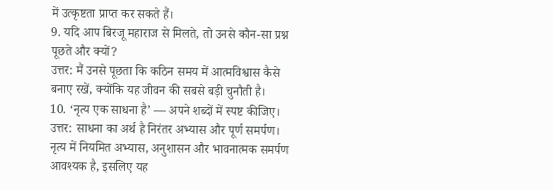में उत्कृष्टता प्राप्त कर सकते हैं।
9. यदि आप बिरजू महाराज से मिलते, तो उनसे कौन-सा प्रश्न पूछते और क्यों?
उत्तर: मैं उनसे पूछता कि कठिन समय में आत्मविश्वास कैसे बनाए रखें, क्योंकि यह जीवन की सबसे बड़ी चुनौती है।
10. ‘नृत्य एक साधना है’ — अपने शब्दों में स्पष्ट कीजिए।
उत्तर: साधना का अर्थ है निरंतर अभ्यास और पूर्ण समर्पण। नृत्य में नियमित अभ्यास, अनुशासन और भावनात्मक समर्पण आवश्यक है, इसलिए यह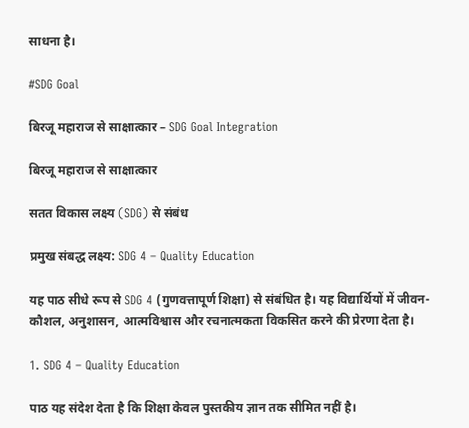साधना है।

#SDG Goal

बिरजू महाराज से साक्षात्कार – SDG Goal Integration

बिरजू महाराज से साक्षात्कार

सतत विकास लक्ष्य (SDG) से संबंध

प्रमुख संबद्ध लक्ष्य: SDG 4 – Quality Education

यह पाठ सीधे रूप से SDG 4 (गुणवत्तापूर्ण शिक्षा) से संबंधित है। यह विद्यार्थियों में जीवन-कौशल, अनुशासन, आत्मविश्वास और रचनात्मकता विकसित करने की प्रेरणा देता है।

1. SDG 4 – Quality Education

पाठ यह संदेश देता है कि शिक्षा केवल पुस्तकीय ज्ञान तक सीमित नहीं है।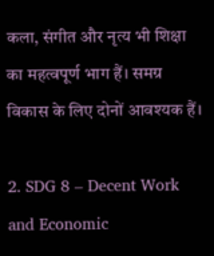कला, संगीत और नृत्य भी शिक्षा का महत्वपूर्ण भाग हैं। समग्र विकास के लिए दोनों आवश्यक हैं।

2. SDG 8 – Decent Work and Economic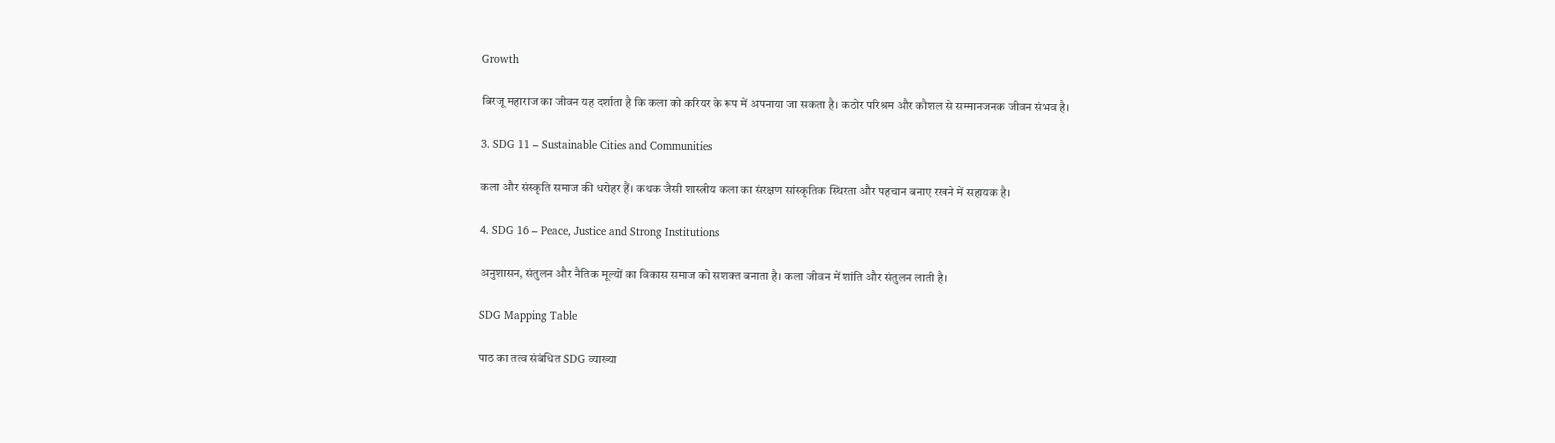Growth

बिरजू महाराज का जीवन यह दर्शाता है कि कला को करियर के रूप में अपनाया जा सकता है। कठोर परिश्रम और कौशल से सम्मानजनक जीवन संभव है।

3. SDG 11 – Sustainable Cities and Communities

कला और संस्कृति समाज की धरोहर हैं। कथक जैसी शास्त्रीय कला का संरक्षण सांस्कृतिक स्थिरता और पहचान बनाए रखने में सहायक है।

4. SDG 16 – Peace, Justice and Strong Institutions

अनुशासन, संतुलन और नैतिक मूल्यों का विकास समाज को सशक्त बनाता है। कला जीवन में शांति और संतुलन लाती है।

SDG Mapping Table

पाठ का तत्व संबंधित SDG व्याख्या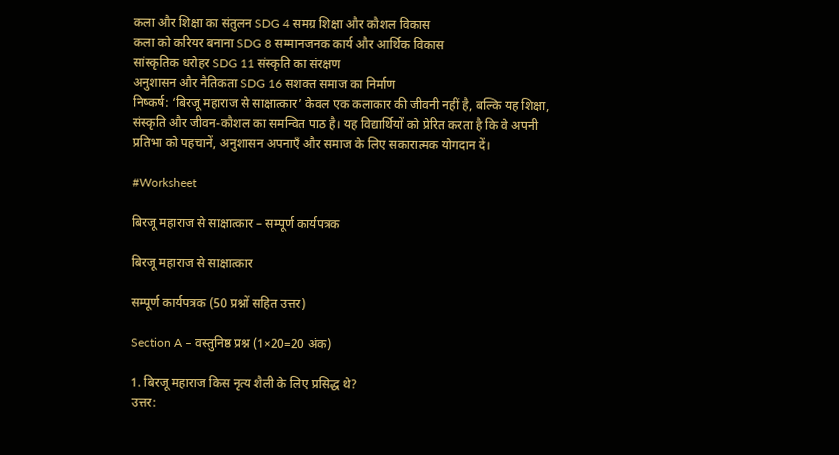कला और शिक्षा का संतुलन SDG 4 समग्र शिक्षा और कौशल विकास
कला को करियर बनाना SDG 8 सम्मानजनक कार्य और आर्थिक विकास
सांस्कृतिक धरोहर SDG 11 संस्कृति का संरक्षण
अनुशासन और नैतिकता SDG 16 सशक्त समाज का निर्माण
निष्कर्ष: ‘बिरजू महाराज से साक्षात्कार’ केवल एक कलाकार की जीवनी नहीं है, बल्कि यह शिक्षा, संस्कृति और जीवन-कौशल का समन्वित पाठ है। यह विद्यार्थियों को प्रेरित करता है कि वे अपनी प्रतिभा को पहचानें, अनुशासन अपनाएँ और समाज के लिए सकारात्मक योगदान दें।

#Worksheet

बिरजू महाराज से साक्षात्कार – सम्पूर्ण कार्यपत्रक

बिरजू महाराज से साक्षात्कार

सम्पूर्ण कार्यपत्रक (50 प्रश्नों सहित उत्तर)

Section A – वस्तुनिष्ठ प्रश्न (1×20=20 अंक)

1. बिरजू महाराज किस नृत्य शैली के लिए प्रसिद्ध थे?
उत्तर: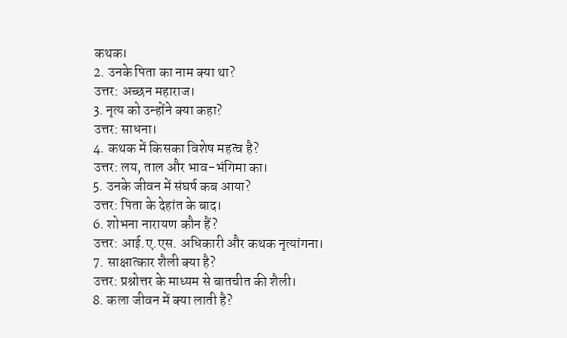कथक।
2. उनके पिता का नाम क्या था?
उत्तर: अच्छन महाराज।
3. नृत्य को उन्होंने क्या कहा?
उत्तर: साधना।
4. कथक में किसका विशेष महत्व है?
उत्तर: लय, ताल और भाव-भंगिमा का।
5. उनके जीवन में संघर्ष कब आया?
उत्तर: पिता के देहांत के बाद।
6. शोभना नारायण कौन हैं?
उत्तर: आई.ए.एस. अधिकारी और कथक नृत्यांगना।
7. साक्षात्कार शैली क्या है?
उत्तर: प्रश्नोत्तर के माध्यम से बातचीत की शैली।
8. कला जीवन में क्या लाती है?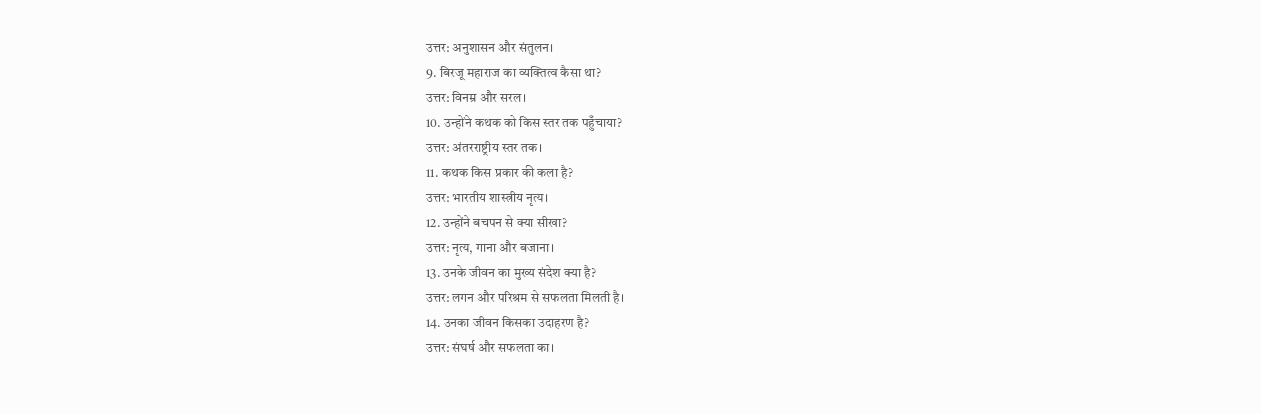उत्तर: अनुशासन और संतुलन।
9. बिरजू महाराज का व्यक्तित्व कैसा था?
उत्तर: विनम्र और सरल।
10. उन्होंने कथक को किस स्तर तक पहुँचाया?
उत्तर: अंतरराष्ट्रीय स्तर तक।
11. कथक किस प्रकार की कला है?
उत्तर: भारतीय शास्त्रीय नृत्य।
12. उन्होंने बचपन से क्या सीखा?
उत्तर: नृत्य, गाना और बजाना।
13. उनके जीवन का मुख्य संदेश क्या है?
उत्तर: लगन और परिश्रम से सफलता मिलती है।
14. उनका जीवन किसका उदाहरण है?
उत्तर: संघर्ष और सफलता का।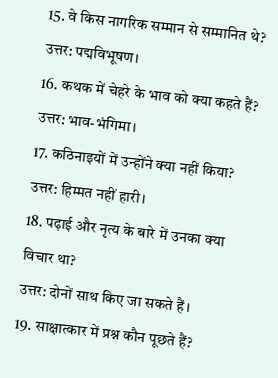15. वे किस नागरिक सम्मान से सम्मानित थे?
उत्तर: पद्मविभूषण।
16. कथक में चेहरे के भाव को क्या कहते हैं?
उत्तर: भाव-भंगिमा।
17. कठिनाइयों में उन्होंने क्या नहीं किया?
उत्तर: हिम्मत नहीं हारी।
18. पढ़ाई और नृत्य के बारे में उनका क्या विचार था?
उत्तर: दोनों साथ किए जा सकते हैं।
19. साक्षात्कार में प्रश्न कौन पूछते हैं?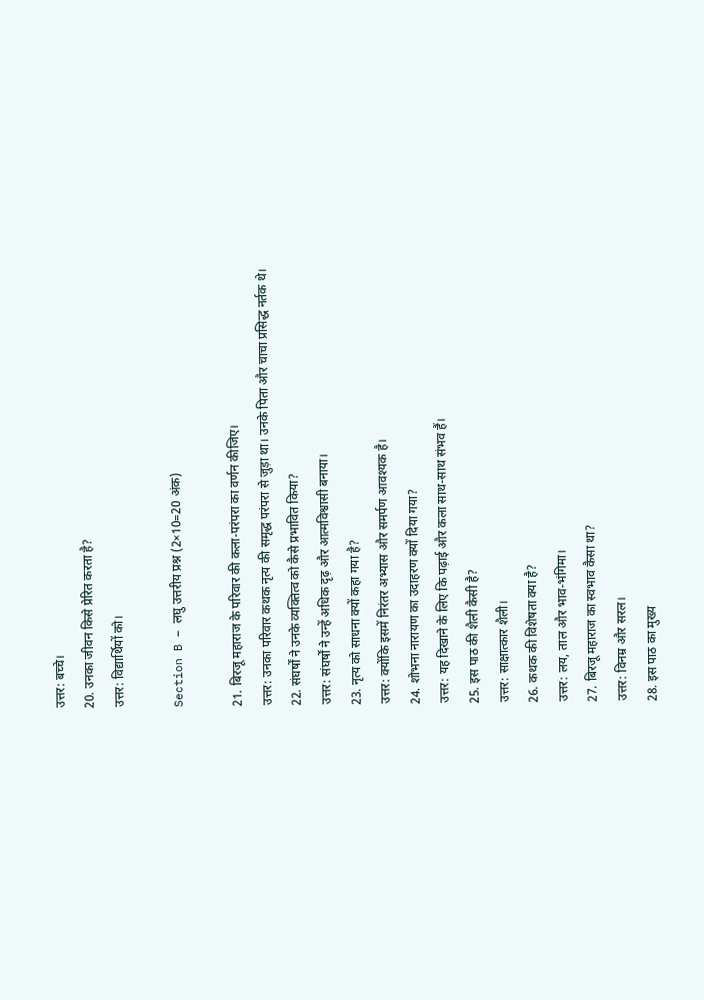उत्तर: बच्चे।
20. उनका जीवन किसे प्रेरित करता है?
उत्तर: विद्यार्थियों को।

Section B – लघु उत्तरीय प्रश्न (2×10=20 अंक)

21. बिरजू महाराज के परिवार की कला-परंपरा का वर्णन कीजिए।
उत्तर: उनका परिवार कथक नृत्य की समृद्ध परंपरा से जुड़ा था। उनके पिता और चाचा प्रसिद्ध नर्तक थे।
22. संघर्षों ने उनके व्यक्तित्व को कैसे प्रभावित किया?
उत्तर: संघर्षों ने उन्हें अधिक दृढ़ और आत्मविश्वासी बनाया।
23. नृत्य को साधना क्यों कहा गया है?
उत्तर: क्योंकि इसमें निरंतर अभ्यास और समर्पण आवश्यक है।
24. शोभना नारायण का उदाहरण क्यों दिया गया?
उत्तर: यह दिखाने के लिए कि पढ़ाई और कला साथ-साथ संभव हैं।
25. इस पाठ की शैली कैसी है?
उत्तर: साक्षात्कार शैली।
26. कथक की विशेषता क्या है?
उत्तर: लय, ताल और भाव-भंगिमा।
27. बिरजू महाराज का स्वभाव कैसा था?
उत्तर: विनम्र और सरल।
28. इस पाठ का मुख्य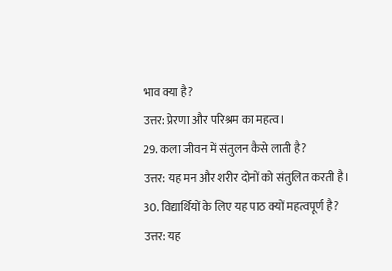भाव क्या है?
उत्तर: प्रेरणा और परिश्रम का महत्व।
29. कला जीवन में संतुलन कैसे लाती है?
उत्तर: यह मन और शरीर दोनों को संतुलित करती है।
30. विद्यार्थियों के लिए यह पाठ क्यों महत्वपूर्ण है?
उत्तर: यह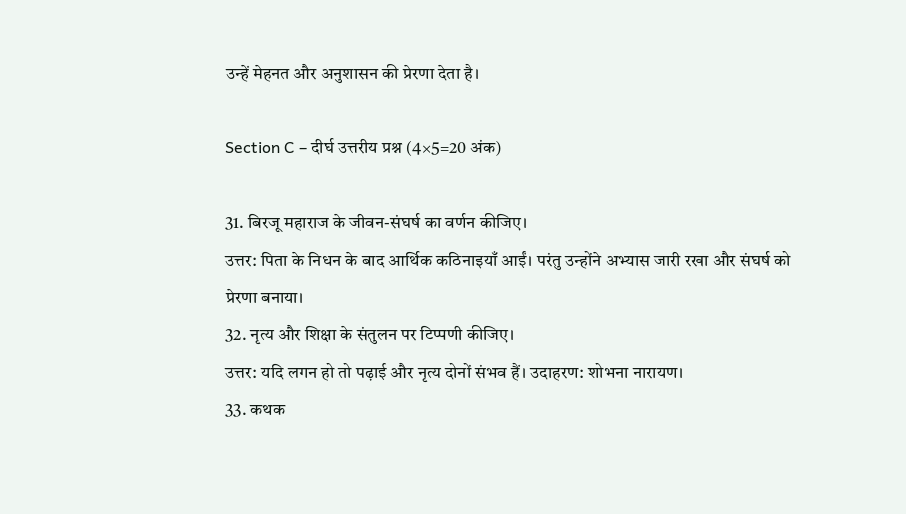उन्हें मेहनत और अनुशासन की प्रेरणा देता है।

Section C – दीर्घ उत्तरीय प्रश्न (4×5=20 अंक)

31. बिरजू महाराज के जीवन-संघर्ष का वर्णन कीजिए।
उत्तर: पिता के निधन के बाद आर्थिक कठिनाइयाँ आईं। परंतु उन्होंने अभ्यास जारी रखा और संघर्ष को प्रेरणा बनाया।
32. नृत्य और शिक्षा के संतुलन पर टिप्पणी कीजिए।
उत्तर: यदि लगन हो तो पढ़ाई और नृत्य दोनों संभव हैं। उदाहरण: शोभना नारायण।
33. कथक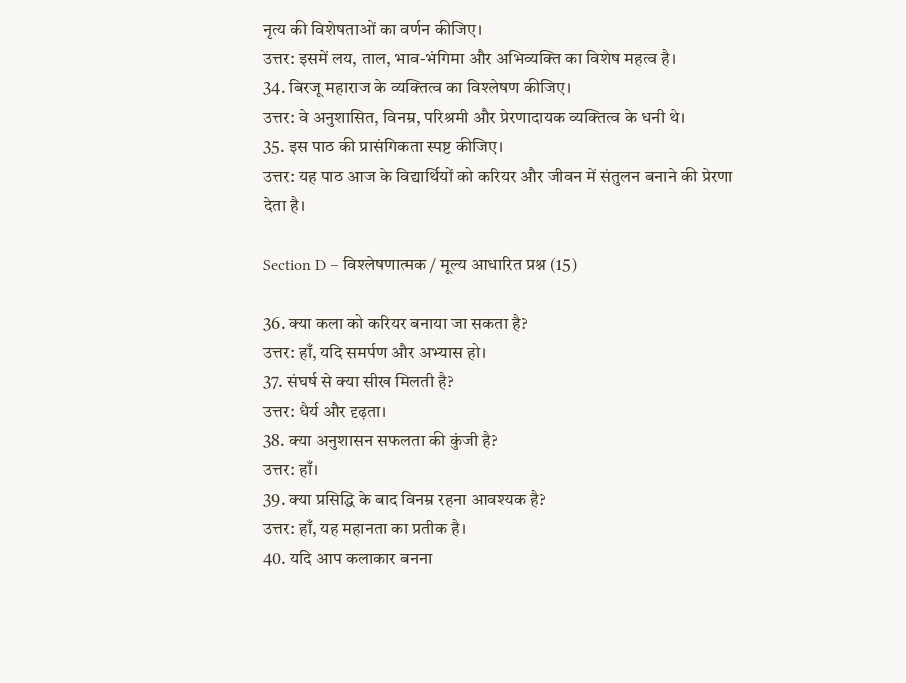नृत्य की विशेषताओं का वर्णन कीजिए।
उत्तर: इसमें लय, ताल, भाव-भंगिमा और अभिव्यक्ति का विशेष महत्व है।
34. बिरजू महाराज के व्यक्तित्व का विश्लेषण कीजिए।
उत्तर: वे अनुशासित, विनम्र, परिश्रमी और प्रेरणादायक व्यक्तित्व के धनी थे।
35. इस पाठ की प्रासंगिकता स्पष्ट कीजिए।
उत्तर: यह पाठ आज के विद्यार्थियों को करियर और जीवन में संतुलन बनाने की प्रेरणा देता है।

Section D – विश्लेषणात्मक / मूल्य आधारित प्रश्न (15)

36. क्या कला को करियर बनाया जा सकता है?
उत्तर: हाँ, यदि समर्पण और अभ्यास हो।
37. संघर्ष से क्या सीख मिलती है?
उत्तर: धैर्य और दृढ़ता।
38. क्या अनुशासन सफलता की कुंजी है?
उत्तर: हाँ।
39. क्या प्रसिद्धि के बाद विनम्र रहना आवश्यक है?
उत्तर: हाँ, यह महानता का प्रतीक है।
40. यदि आप कलाकार बनना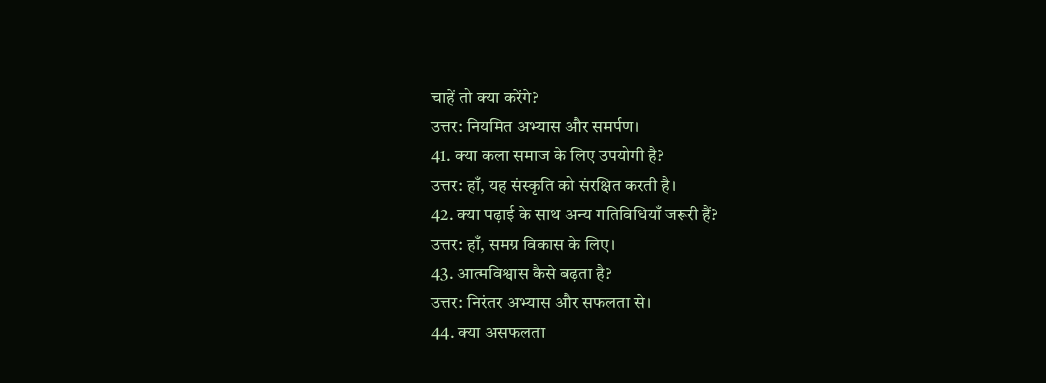चाहें तो क्या करेंगे?
उत्तर: नियमित अभ्यास और समर्पण।
41. क्या कला समाज के लिए उपयोगी है?
उत्तर: हाँ, यह संस्कृति को संरक्षित करती है।
42. क्या पढ़ाई के साथ अन्य गतिविधियाँ जरूरी हैं?
उत्तर: हाँ, समग्र विकास के लिए।
43. आत्मविश्वास कैसे बढ़ता है?
उत्तर: निरंतर अभ्यास और सफलता से।
44. क्या असफलता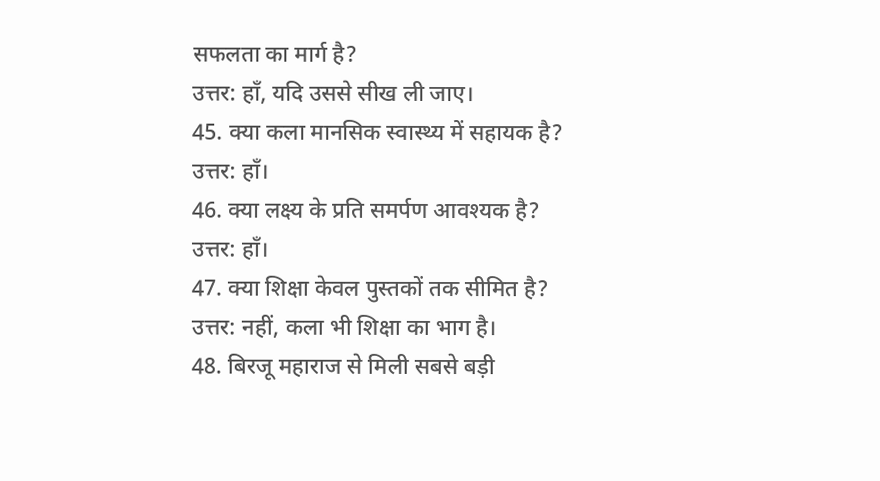सफलता का मार्ग है?
उत्तर: हाँ, यदि उससे सीख ली जाए।
45. क्या कला मानसिक स्वास्थ्य में सहायक है?
उत्तर: हाँ।
46. क्या लक्ष्य के प्रति समर्पण आवश्यक है?
उत्तर: हाँ।
47. क्या शिक्षा केवल पुस्तकों तक सीमित है?
उत्तर: नहीं, कला भी शिक्षा का भाग है।
48. बिरजू महाराज से मिली सबसे बड़ी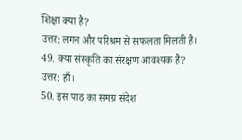शिक्षा क्या है?
उत्तर: लगन और परिश्रम से सफलता मिलती है।
49. क्या संस्कृति का संरक्षण आवश्यक है?
उत्तर: हाँ।
50. इस पाठ का समग्र संदेश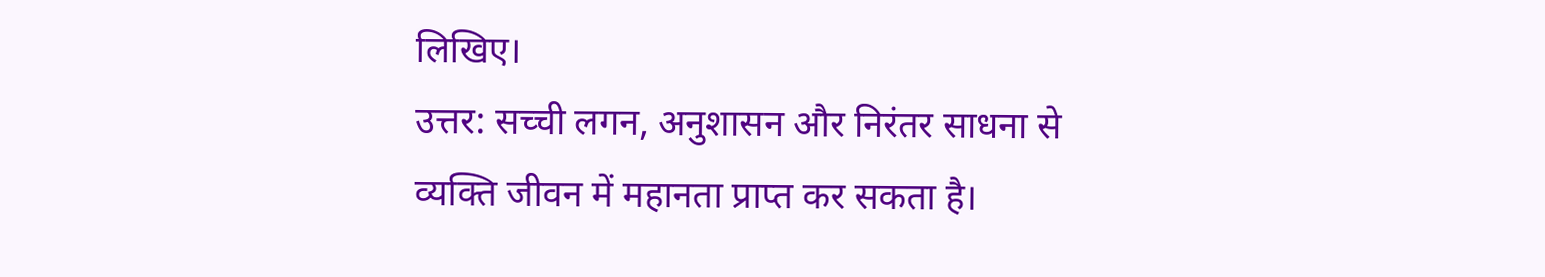लिखिए।
उत्तर: सच्ची लगन, अनुशासन और निरंतर साधना से व्यक्ति जीवन में महानता प्राप्त कर सकता है।